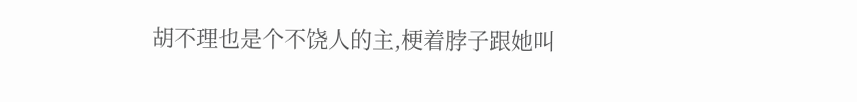胡不理也是个不饶人的主,梗着脖子跟她叫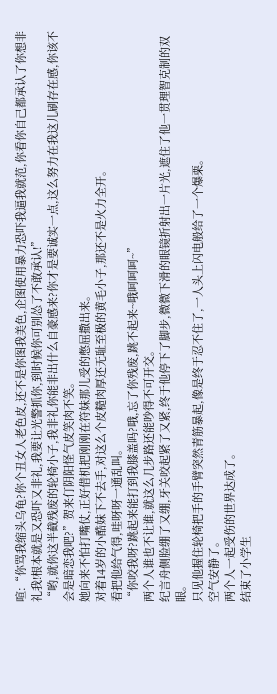喧:“你骂我缩头乌龟?你个丑女人老色皮,还不是你图我美色,企图使用暴力恐吓我逼我就范,你看你自己都承认了你想非礼我!根本就是又恐吓又非礼,我要让光警抓你,到时候你可别怂了不敢承认!”
“哟,就你这半截残废的轮椅小子,我非礼你能非出什么自豪感来?你才是要诚实一点,这么努力在我这儿刷存在感,你该不会是暗恋我吧?”贺来仃阴阳怪气皮笑肉不笑。
她向来不怕打嘴仗,正好借机把刚刚在符妹那儿受的憋屈撒出来。
对着14岁的小酷妹下不去手,对这么个皮糙肉厚还无耻至极的黄毛小子,那还不是火力全开。
看把他给气得,哇呀呀一通乱叫。
“你咬我呀?跳起来能打到我膝盖吗?哦,忘了你残废,跳不起来~哦呵呵呵~”
两个人谁也不让谁,就这么几步路还能吵得不可开交。
纪言舟侧脸绷了又绷,牙关咬起紧了又紧,终于他停下了脚步,微微下滑的眼镜折射出一片光,遮住了他一贯理智克制的双眼。
只见他握住轮椅把手的手臂突然青筋暴起,像是终于忍不住了,一人头上闪电般给了一个爆栗。
空气安静了。
两个人一起受伤的世界达成了。
结束了小学生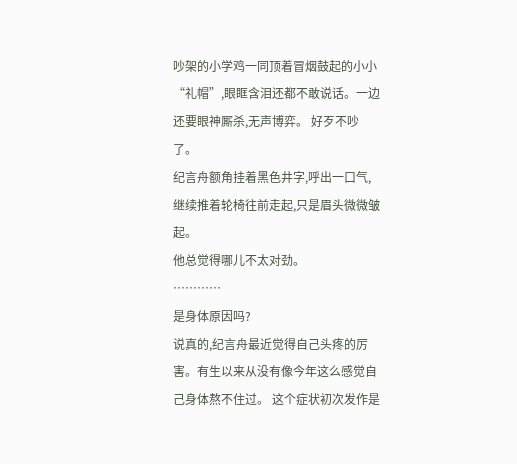吵架的小学鸡一同顶着冒烟鼓起的小小“礼帽”,眼眶含泪还都不敢说话。一边还要眼神厮杀,无声博弈。 好歹不吵了。
纪言舟额角挂着黑色井字,呼出一口气,继续推着轮椅往前走起,只是眉头微微皱起。
他总觉得哪儿不太对劲。
…………
是身体原因吗?
说真的,纪言舟最近觉得自己头疼的厉害。有生以来从没有像今年这么感觉自己身体熬不住过。 这个症状初次发作是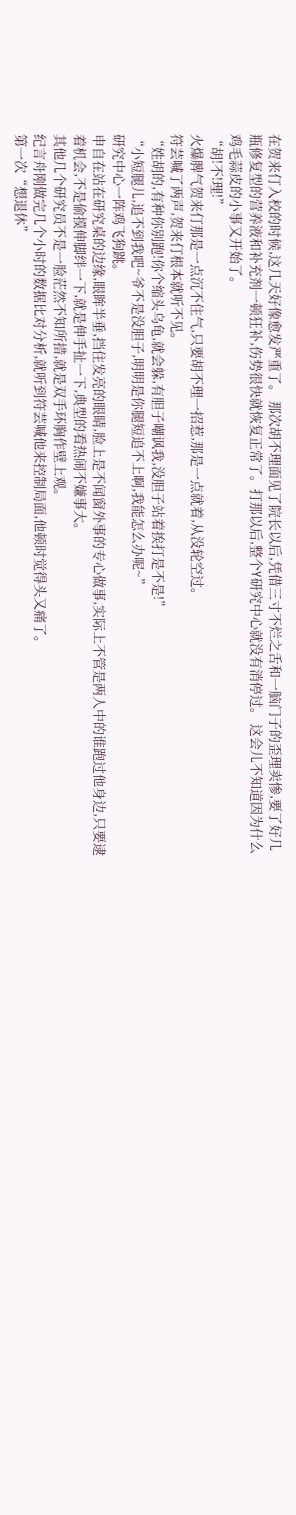在贺来仃入校的时候,这几天好像愈发严重了。 那次胡不理面见了院长以后,凭借三寸不烂之舌和一脑门子的歪理卖惨,要了好几瓶修复型的营养液和补充剂一顿狂补,伤势很快就恢复正常了。打那以后,整个Y研究中心就没有消停过。 这会儿不知道因为什么鸡毛蒜皮的小事又开始了。
“胡!不!理!”
火爆脾气贺来仃那是一点沉不住气,只要胡不理一招惹,那是一点就着,从没轮空过。
符芸喊了两声,贺来仃根本就听不见。
“姓胡的,有种你别跑!你个缩头乌龟,就会躲,有胆子嘲讽我,没胆子站着挨打是不是!”
“小短腿儿,追不到我吧~爷不是没胆子,明明是你腿短追不上啊,我能怎么办呢~”
研究中心一阵鸡飞狗跳。
申自在站在研究桌的边缘,眼眸半垂,挡住发亮的眼睛,脸上是不闻窗外事的专心做事,实际上不管是两人中的谁跑过他身边,只要逮着机会,不是偷摸伸脚绊一下,就是伸手扯一下,典型的看热闹不嫌事大。
其他几个研究员不是一脸茫然不知所措,就是双手环胸作壁上观。
纪言舟刚做完几个小时的数据比对分析,就听到符芸喊他来控制局面,他顿时觉得头又痛了。
第一次“想退休”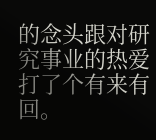的念头跟对研究事业的热爱打了个有来有回。